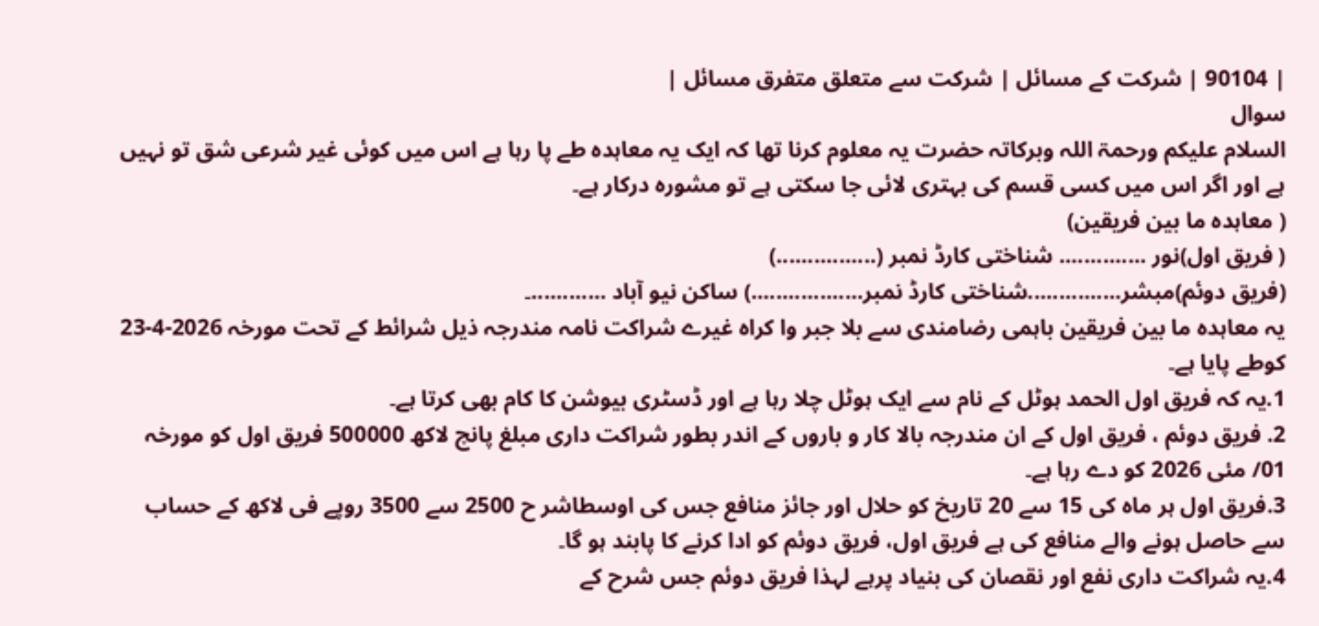| 90104 | شرکت کے مسائل | شرکت سے متعلق متفرق مسائل |
سوال
السلام علیکم ورحمۃ اللہ وبرکاتہ حضرت یہ معلوم کرنا تھا کہ ایک یہ معاہدہ طے پا رہا ہے اس میں کوئی غیر شرعی شق تو نہیں ہے اور اگر اس میں کسی قسم کی بہتری لائی جا سکتی ہے تو مشورہ درکار ہے۔
( معاہده ما بین فریقین)
( فریق اول)نور .............. شناختی کارڈ نمبر (................)
(فریق دوئم)مبشر...............شناختی کارڈ نمبر..................) ساکن نیو آباد ............۔
یہ معاہده ما بین فریقین باہمی رضامندی سے بلا جبر وا کراہ غیرے شراکت نامہ مندرجہ ذیل شرائط کے تحت مورخہ 2026-4-23 کوطے پایا ہے۔
1.یہ کہ فریق اول الحمد ہوٹل کے نام سے ایک ہوٹل چلا رہا ہے اور ڈسٹری بیوشن کا کام بھی کرتا ہے۔
2. فریق دوئم ، فریق اول کے ان مندرجہ بالا کار و باروں کے اندر بطور شراکت داری مبلغ پانچ لاکھ 500000 فریق اول کو مورخہ 01/ مئی 2026 کو دے رہا ہے۔
3.فریق اول ہر ماہ کی 15 سے 20 تاریخ کو حلال اور جائز منافع جس کی اوسطاشر ح 2500 سے 3500 روپے فی لاکھ کے حساب سے حاصل ہونے والے منافع کی ہے فریق اول، فریق دوئم کو ادا کرنے کا پابند ہو گا۔
4.یہ شراکت داری نفع اور نقصان کی بنیاد پرہے لہذا فریق دوئم جس شرح کے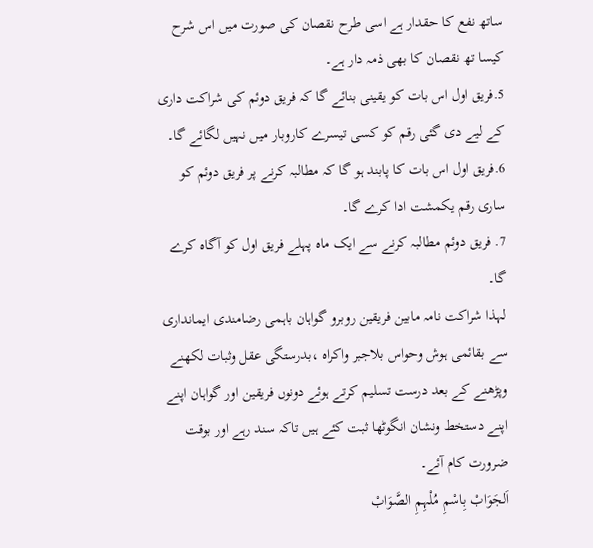ساتھ نفع کا حقدار ہے اسی طرح نقصان کی صورت میں اس شرح کیسا تھ نقصان کا بھی ذمہ دار ہے۔
5.فریق اول اس بات کو یقینی بنائے گا کہ فریق دوئم کی شراکت داری کے لیے دی گئی رقم کو کسی تیسرے کاروبار میں نہیں لگائے گا۔
6.فریق اول اس بات کا پابند ہو گا کہ مطالبہ کرنے پر فریق دوئم کو ساری رقم یکمشت ادا کرے گا۔
7. فریق دوئم مطالبہ کرنے سے ایک ماہ پہلے فریق اول کو آگاہ کرے گا۔
لہذا شراکت نامہ مابین فریقین روبرو گواہان باہمی رضامندی ایمانداری سے بقائمی ہوش وحواس بلاجبر واکراہ ،بدرستگی عقل وثبات لکھنے وپڑھنے کے بعد درست تسلیم کرتے ہوئے دونوں فریقین اور گواہان اپنے اپنے دستخط ونشان انگوٹھا ثبت کئے ہیں تاکہ سند رہے اور بوقت ضرورت کام آئے۔
اَلجَوَابْ بِاسْمِ مُلْہِمِ الصَّوَابْ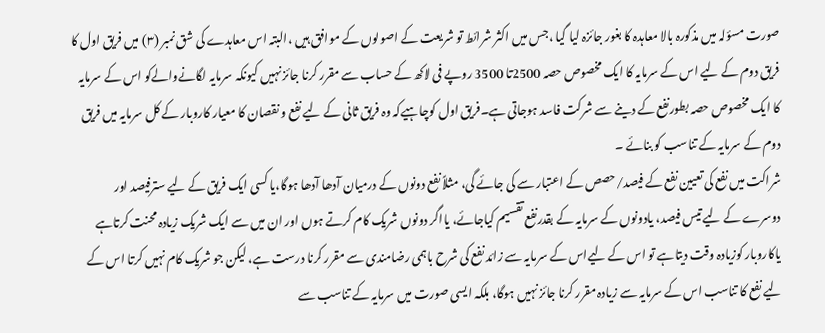صورت مسؤلہ میں مذکورہ بالا معاہدہ کا بغور جائزہ لیا گیا ،جس میں اکثر شرائط تو شریعت کے اصولوں کے موافق ہیں ،البتہ اس معاہدے کی شق نمبر (۳) میں فریق اول کا فریق دوم کے لیے اس کے سرمایہ کا ایک مخصوص حصہ 2500تا 3500 روپے فی لاکھ کے حساب سے مقرر کرنا جائز نہیں کیونکہ سرمایہ لگانےوالےکو اس کے سرمایہ کا ایک مخصوص حصہ بطورنفع کے دینے سے شرکت فاسد ہوجاتی ہے۔فریق اول کوچاہیےکہ وہ فریق ثانی کے لیے نفع و نقصان کا معیار کاروبار کے کل سرمایہ میں فریق دوم کے سرمایہ کے تناسب کو بنائے ۔
شراکت میں نفع کی تعیین نفع کے فیصد/حصص کے اعتبار سے کی جائے گی، مثلاً نفع دونوں کے درمیان آدھا آدھا ہوگا،یا کسی ایک فریق کے لیے سترفیصد اور دوسرے کے لیے تیس فیصد، یادونوں کے سرمایہ کے بقدرنفع تقسیم کیاجائے، یااگر دونوں شریک کام کرتے ہوں اور ان میں سے ایک شریک زیادہ محنت کرتاہے یاکاروبار کوزیادہ وقت دیتاہے تو اس کے لیےاس کے سرمایہ سے زائد نفع کی شرح باہمی رضامندی سے مقرر کرنا درست ہے، لیکن جو شریک کام نہیں کرتا اس کے لیے نفع کا تناسب اس کے سرمایہ سے زیادہ مقرر کرنا جائز نہیں ہوگا، بلکہ ایسی صورت میں سرمایہ کے تناسب سے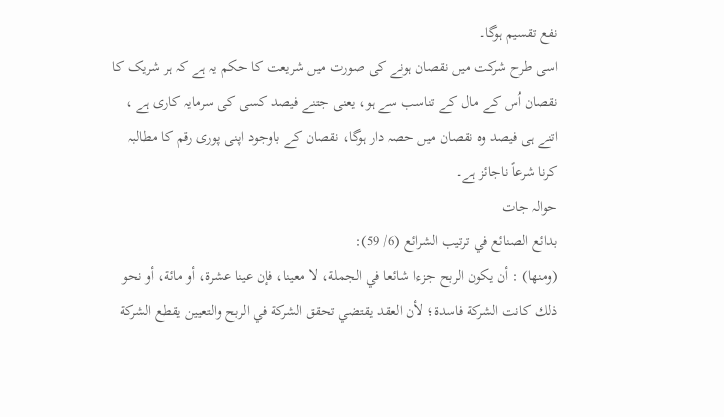نفع تقسیم ہوگا۔
اسی طرح شرکت میں نقصان ہونے کی صورت میں شریعت کا حکم یہ ہے کہ ہر شریک کا نقصان اُس کے مال کے تناسب سے ہو، یعنی جتنے فیصد کسی کی سرمایہ کاری ہے ، اتنے ہی فیصد وہ نقصان میں حصہ دار ہوگا، نقصان کے باوجود اپنی پوری رقم کا مطالبہ کرنا شرعاً ناجائز ہے۔
حوالہ جات
بدائع الصنائع في ترتيب الشرائع (6/ 59):
(ومنها) : أن يكون الربح جزءا شائعا في الجملة، لا معينا، فإن عينا عشرة، أو مائة، أو نحو ذلك كانت الشركة فاسدة؛ لأن العقد يقتضي تحقق الشركة في الربح والتعيين يقطع الشركة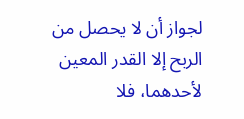لجواز أن لا يحصل من الربح إلا القدر المعين لأحدهما، فلا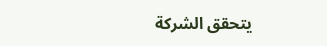يتحقق الشركة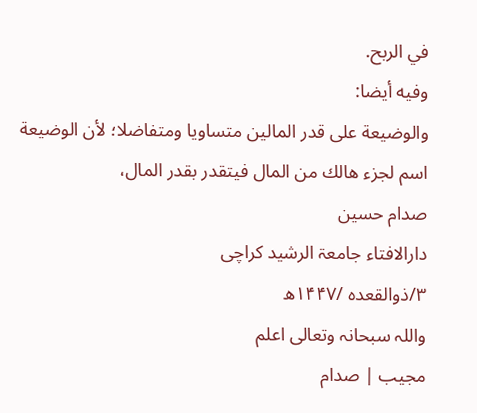في الربح.
وفيه أيضا:
والوضيعة على قدر المالين متساويا ومتفاضلا؛ لأن الوضيعة اسم لجزء هالك من المال فيتقدر بقدر المال،
صدام حسین
دارالافتاء جامعۃ الرشید کراچی
۳/ذوالقعدہ /۱۴۴۷ھ
واللہ سبحانہ وتعالی اعلم
مجیب | صدام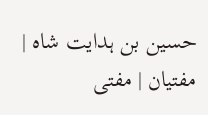حسین بن ہدایت شاہ | مفتیان | مفتی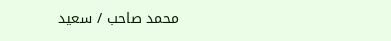محمد صاحب / سعید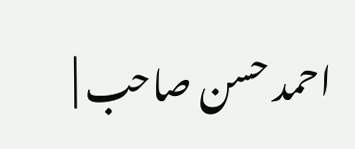احمد حسن صاحب |